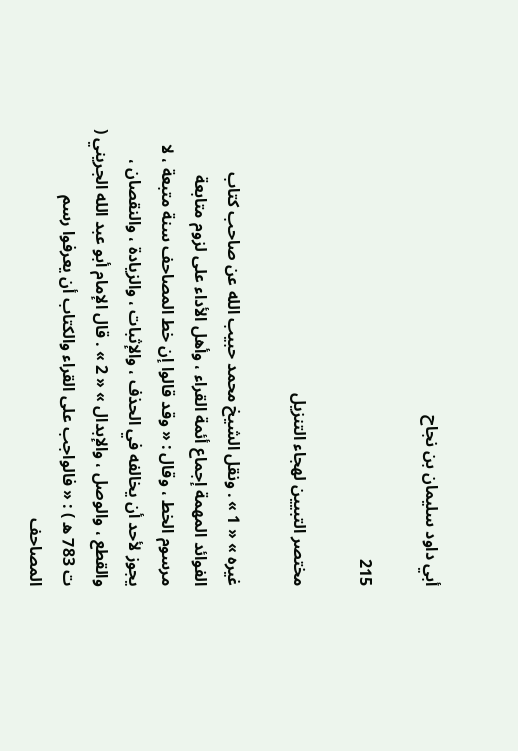أبي داود سليمان بن نجاح

215

مختصر التبيين لهجاء التنزيل

غيره » « 1 » . ونقل الشيخ محمد حبيب الله عن صاحب كتاب الفوائد المهمة إجماع أئمة القراء ، وأهل الأداء على لزوم متابعة مرسوم الخط ، وقال : « وقد قالوا إن خط المصاحف سنة متبعة ، لا يجوز لأحد أن يخالفه في الحذف ، والإثبات ، والزيادة ، والنقصان ، والقطع ، والوصل ، والإبدال » « 2 » . قال الإمام أبو عبد الله الجريني ( ت 783 ه ) : « فالواجب على القراء والكتاب أن يعرفوا رسم المصاحف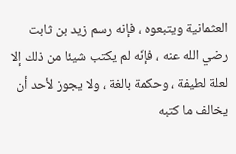العثمانية ويتبعوه ، فإنه رسم زيد بن ثابت رضي الله عنه ، فإنّه لم يكتب شيئا من ذلك إلا لعلة لطيفة ، وحكمة بالغة ، ولا يجوز لأحد أن يخالف ما كتبه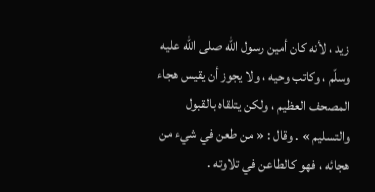زيد ، لأنه كان أمين رسول الله صلى اللّه عليه وسلّم ، وكاتب وحيه ، ولا يجوز أن يقيس هجاء المصحف العظيم ، ولكن يتلقاه بالقبول والتسليم » . وقال : « من طعن في شيء من هجائه ، فهو كالطاعن في تلاوته .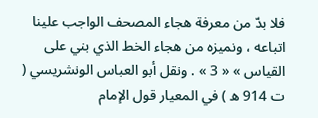فلا بدّ من معرفة هجاء المصحف الواجب علينا اتباعه ، ونميزه من هجاء الخط الذي بني على القياس » « 3 » . ونقل أبو العباس الونشريسي ( ت 914 ه ) في المعيار قول الإمام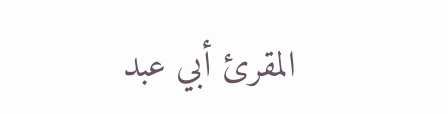المقرئ أبي عبد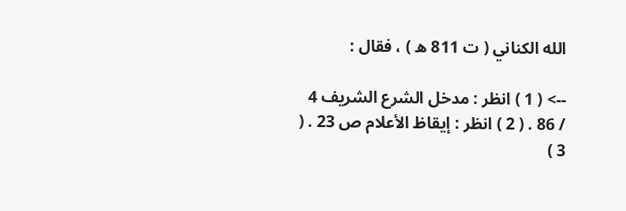الله الكناني ( ت 811 ه ) ، فقال :

--> ( 1 ) انظر : مدخل الشرع الشريف 4 / 86 . ( 2 ) انظر : إيقاظ الأعلام ص 23 . ( 3 )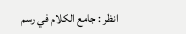انظر : جامع الكلام في رسم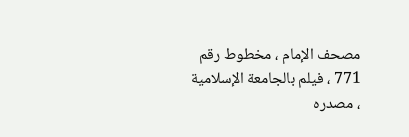مصحف الإمام ، مخطوط رقم 771 ، فيلم بالجامعة الإسلامية ، مصدره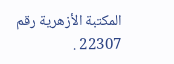المكتبة الأزهرية رقم 22307 .